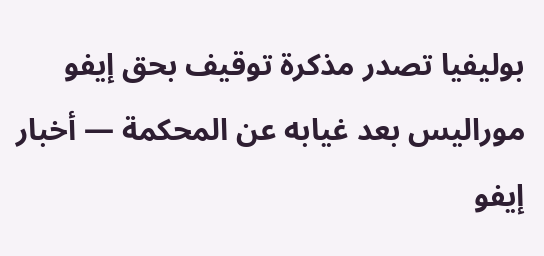بوليفيا تصدر مذكرة توقيف بحق إيفو موراليس بعد غيابه عن المحكمة — أخبار إيفو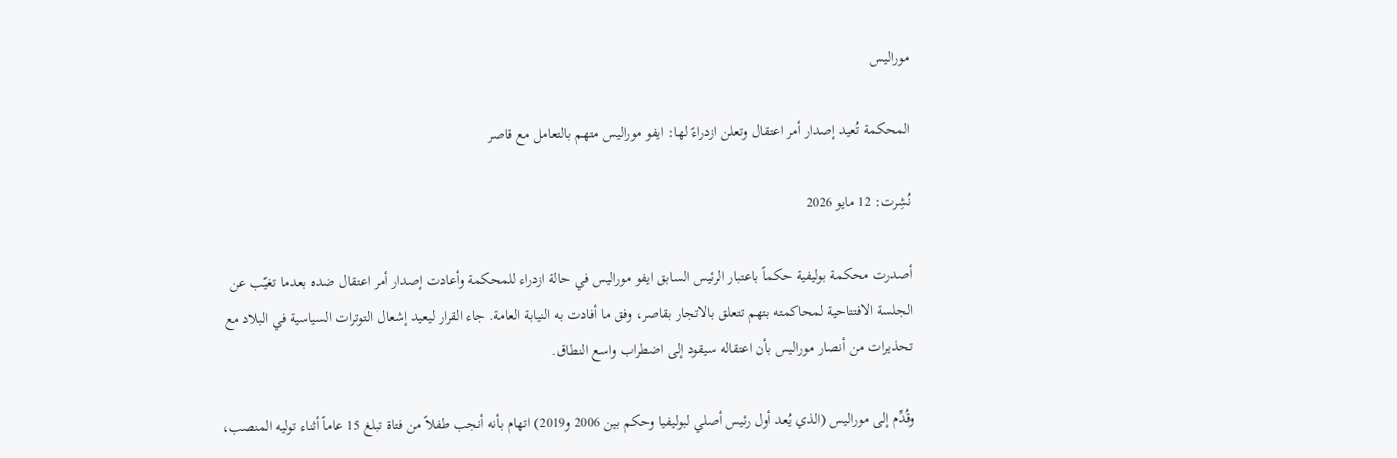موراليس

المحكمة تُعيد إصدار أمر اعتقال وتعلن ازدراءً لها: ايفو موراليس متهم بالتعامل مع قاصر

نُشِرت: 12 مايو 2026

أصدرت محكمة بوليفية حكماً باعتبار الرئيس السابق ايفو موراليس في حالة ازدراء للمحكمة وأعادت إصدار أمر اعتقال ضده بعدما تغيّب عن الجلسة الافتتاحية لمحاكمته بتهم تتعلق بالاتجار بقاصر، وفق ما أفادت به النيابة العامة. جاء القرار ليعيد إشعال التوترات السياسية في البلاد مع تحذيرات من أنصار موراليس بأن اعتقاله سيقود إلى اضطراب واسع النطاق.

وقُدِّم إلى موراليس (الذي يُعد أول رئيس أصلي لبوليفيا وحكم بين 2006 و2019) اتهام بأنه أنجب طفلاً من فتاة تبلغ 15 عاماً أثناء توليه المنصب،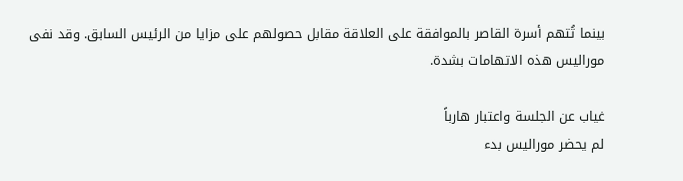بينما تُتهم أسرة القاصر بالموافقة على العلاقة مقابل حصولهم على مزايا من الرئيس السابق. وقد نفى موراليس هذه الاتهامات بشدة.

غياب عن الجلسة واعتبار هارباً
لم يحضر موراليس بدء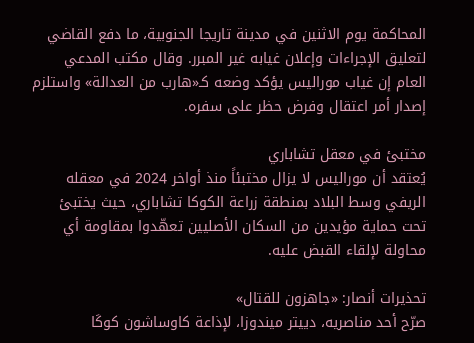المحاكمة يوم الاثنين في مدينة تاريجا الجنوبية، ما دفع القاضي لتعليق الإجراءات وإعلان غيابه غير المبرر. وقال مكتب المدعي العام إن غياب موراليس يؤكد وضعه كـ«هارب من العدالة» واستلزم إصدار أمر اعتقال وفرض حظر على سفره.

مختبئ في معقل تشاباري
يُعتقد أن موراليس لا يزال مختبئاً منذ أواخر 2024 في معقله الريفي وسط البلاد بمنطقة زراعة الكوكا تشاباري، حيث يختبئ تحت حماية مؤيدين من السكان الأصليين تعهّدوا بمقاومة أي محاولة لإلقاء القبض عليه.

تحذيرات أنصار: «جاهزون للقتال»
صرّح أحد مناصريه، دييتر ميندوزا، لإذاعة كاوساشون كوكَا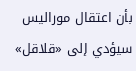بأن اعتقال موراليس سيؤدي إلى «قلاقل»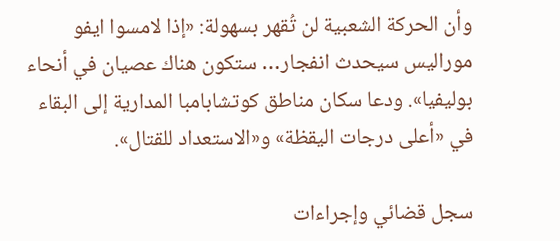وأن الحركة الشعبية لن تُقهر بسهولة: «إذا لامسوا ايفو موراليس سيحدث انفجار… ستكون هناك عصيان في أنحاء بوليفيا». ودعا سكان مناطق كوتشابامبا المدارية إلى البقاء في «أعلى درجات اليقظة» و«الاستعداد للقتال».

سجل قضائي وإجراءات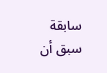سابقة
سبق أن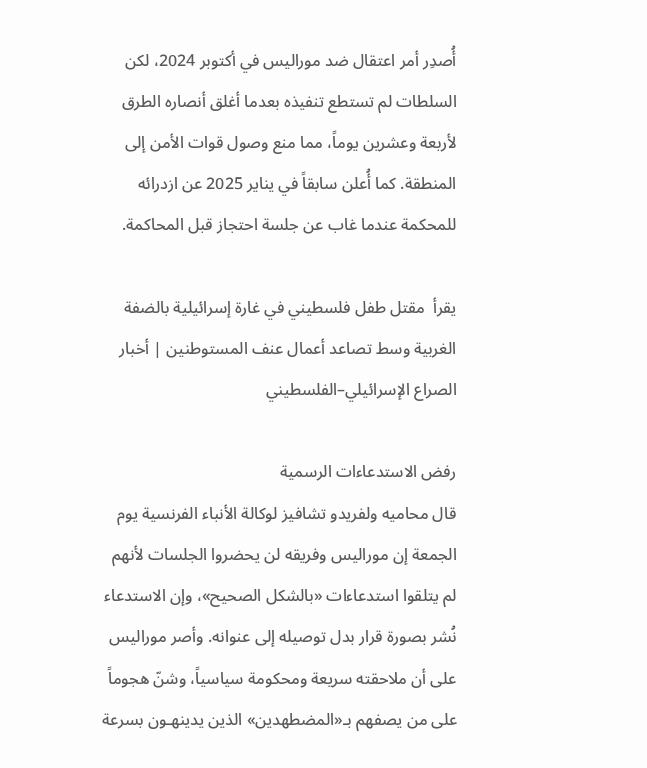أُصدِر أمر اعتقال ضد موراليس في أكتوبر 2024، لكن السلطات لم تستطع تنفيذه بعدما أغلق أنصاره الطرق لأربعة وعشرين يوماً، مما منع وصول قوات الأمن إلى المنطقة. كما أُعلن سابقاً في يناير 2025 عن ازدرائه للمحكمة عندما غاب عن جلسة احتجاز قبل المحاكمة.

يقرأ  مقتل طفل فلسطيني في غارة إسرائيلية بالضفة الغربية وسط تصاعد أعمال عنف المستوطنين | أخبار الصراع الإسرائيلي–الفلسطيني

رفض الاستدعاءات الرسمية
قال محاميه ولفريدو تشافيز لوكالة الأنباء الفرنسية يوم الجمعة إن موراليس وفريقه لن يحضروا الجلسات لأنهم لم يتلقوا استدعاءات «بالشكل الصحيح»، وإن الاستدعاء نُشر بصورة قرار بدل توصيله إلى عنوانه. وأصر موراليس على أن ملاحقته سريعة ومحكومة سياسياً، وشنّ هجوماً على من يصفهم بـ«المضطهدين» الذين يدينهـون بسرعة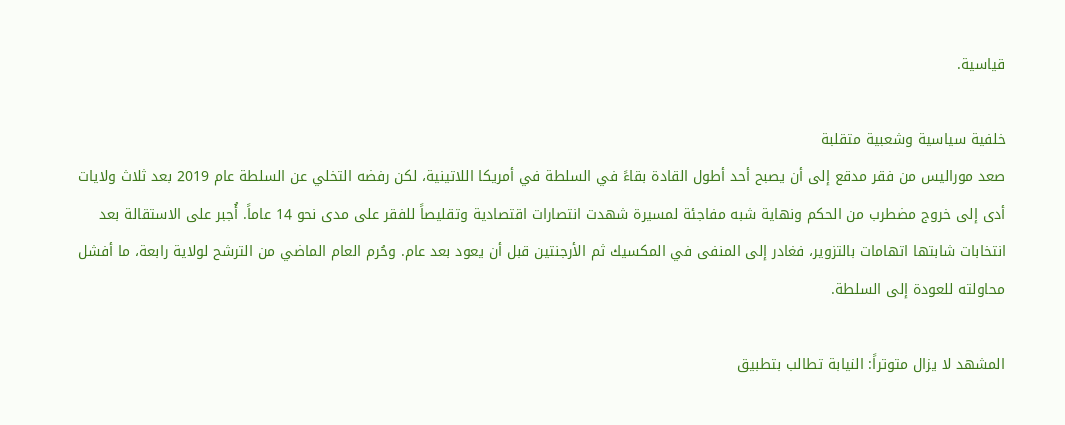قياسية.

خلفية سياسية وشعبية متقلبة
صعد موراليس من فقر مدقع إلى أن يصبح أحد أطول القادة بقاءً في السلطة في أمريكا اللاتينية، لكن رفضه التخلي عن السلطة عام 2019 بعد ثلاث ولايات أدى إلى خروج مضطرب من الحكم ونهاية شبه مفاجئة لمسيرة شهدت انتصارات اقتصادية وتقليصاً للفقر على مدى نحو 14 عاماً. أُجبر على الاستقالة بعد انتخابات شابتها اتهامات بالتزوير، فغادر إلى المنفى في المكسيك ثم الأرجنتين قبل أن يعود بعد عام. وحُرم العام الماضي من الترشح لولاية رابعة، ما أفشل محاولته للعودة إلى السلطة.

المشهد لا يزال متوتراً: النيابة تطالب بتطبيق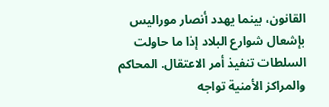القانون، بينما يهدد أنصار موراليس بإشعال شوارع البلاد إذا ما حاولت السلطات تنفيذ أمر الاعتقال. المحاكم والمراكز الأمنية تواجه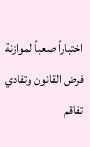اختباراً صعباً لموازنة فرض القانون وتفادي تفاقم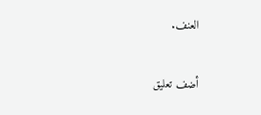العنف.

أضف تعليق